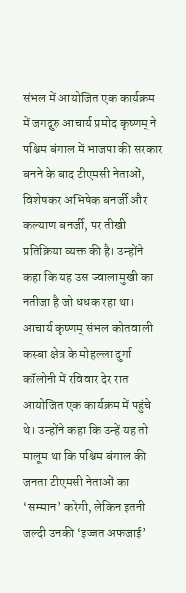संभल में आयोजित एक कार्यक्रम में जगद्गुरु आचार्य प्रमोद कृष्णम् ने पश्चिम बंगाल में भाजपा की सरकार बनने के बाद टीएमसी नेताओं, विशेषकर अभिषेक बनर्जी और कल्याण बनर्जी, पर तीखी प्रतिक्रिया व्यक्त की है। उन्होंने कहा कि यह उस ज्वालामुखी का नतीजा है जो धधक रहा था। आचार्य कृष्णम् संभल कोतवाली कस्बा क्षेत्र के मोहल्ला दुर्गा कॉलोनी में रविवार देर रात आयोजित एक कार्यक्रम में पहुंचे थे। उन्होंने कहा कि उन्हें यह तो मालूम था कि पश्चिम बंगाल की जनता टीएमसी नेताओं का ‘सम्मान’ करेगी, लेकिन इतनी जल्दी उनकी ‘इज्जत अफजाई’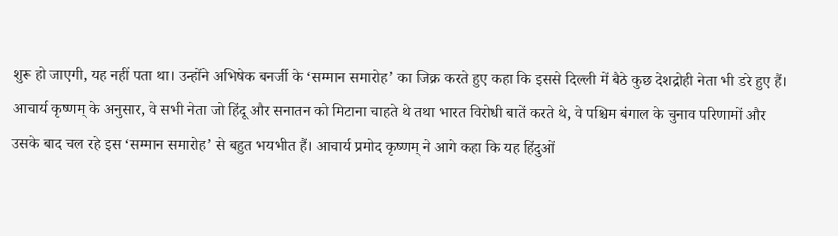शुरू हो जाएगी, यह नहीं पता था। उन्होंने अभिषेक बनर्जी के ‘सम्मान समारोह’ का जिक्र करते हुए कहा कि इससे दिल्ली में बैठे कुछ देशद्रोही नेता भी डरे हुए हैं। आचार्य कृष्णम् के अनुसार, वे सभी नेता जो हिंदू और सनातन को मिटाना चाहते थे तथा भारत विरोधी बातें करते थे, वे पश्चिम बंगाल के चुनाव परिणामों और उसके बाद चल रहे इस ‘सम्मान समारोह’ से बहुत भयभीत हैं। आचार्य प्रमोद कृष्णम् ने आगे कहा कि यह हिंदुओं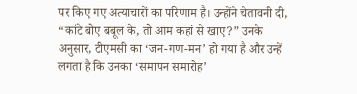पर किए गए अत्याचारों का परिणाम है। उन्होंने चेतावनी दी, “कांटे बोए बबूल के, तो आम कहां से खाए?” उनके अनुसार, टीएमसी का ‘जन-गण-मन’ हो गया है और उन्हें लगता है कि उनका ‘समापन समारोह’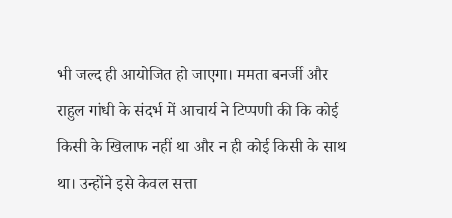भी जल्द ही आयोजित हो जाएगा। ममता बनर्जी और राहुल गांधी के संदर्भ में आचार्य ने टिप्पणी की कि कोई किसी के खिलाफ नहीं था और न ही कोई किसी के साथ था। उन्होंने इसे केवल सत्ता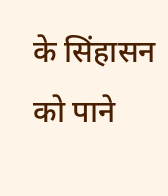के सिंहासन को पाने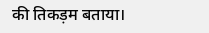की तिकड़म बताया।